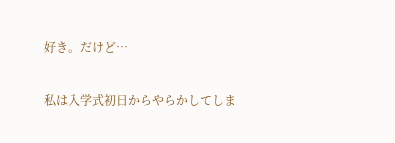好き。だけど…

私は入学式初日からやらかしてしま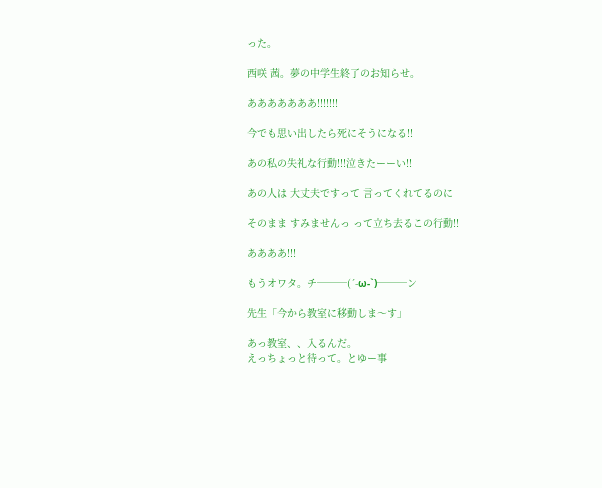った。

西咲 茜。夢の中学生終了のお知らせ。

あああああああ!!!!!!!

今でも思い出したら死にそうになる!!

あの私の失礼な行動!!!泣きたーーい!!

あの人は 大丈夫ですって 言ってくれてるのに

そのまま すみませんっ って立ち去るこの行動!!

ああああ!!!

もうオワタ。チ───(´-ω-`)───ン

先生「今から教室に移動しま〜す」

あっ教室、、入るんだ。
えっちょっと待って。とゆー事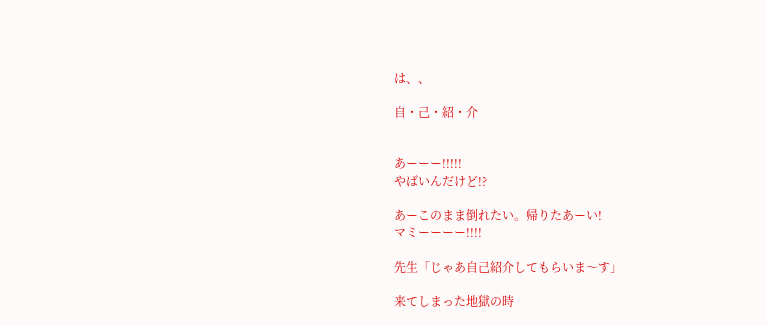は、、

自・己・紹・介


あーーー!!!!!
やばいんだけど!?

あーこのまま倒れたい。帰りたあーい!
マミーーーー!!!!

先生「じゃあ自己紹介してもらいま〜す」

来てしまった地獄の時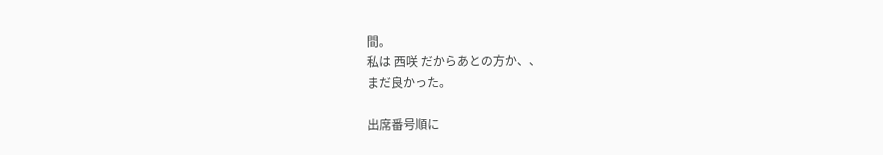間。
私は 西咲 だからあとの方か、、
まだ良かった。

出席番号順に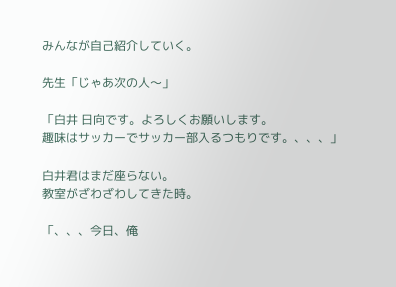みんなが自己紹介していく。

先生「じゃあ次の人〜」

「白井 日向です。よろしくお願いします。
趣味はサッカーでサッカー部入るつもりです。、、、」

白井君はまだ座らない。
教室がざわざわしてきた時。

「、、、今日、俺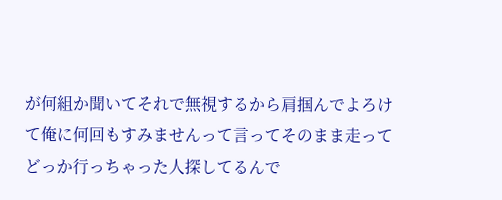が何組か聞いてそれで無視するから肩掴んでよろけて俺に何回もすみませんって言ってそのまま走ってどっか行っちゃった人探してるんで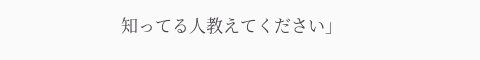知ってる人教えてください」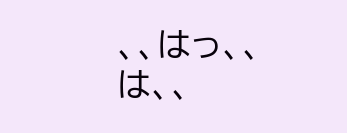、、はっ、、は、、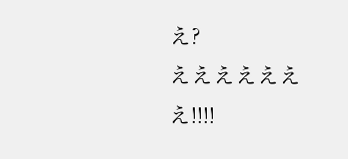え?
えええええええ!!!!